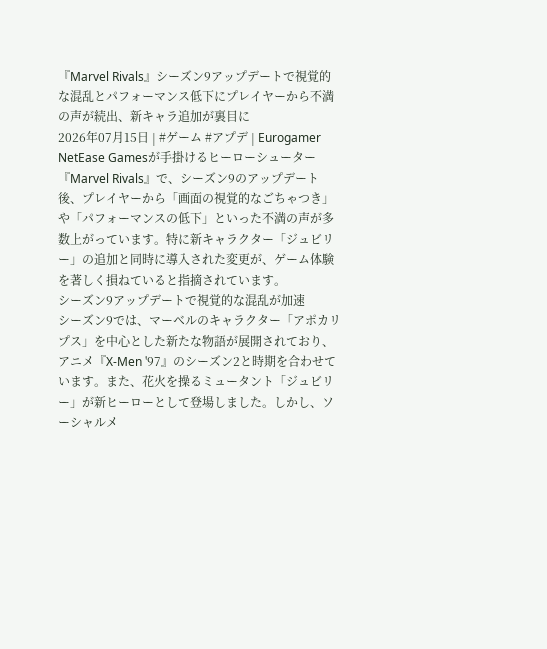『Marvel Rivals』シーズン9アップデートで視覚的な混乱とパフォーマンス低下にプレイヤーから不満の声が続出、新キャラ追加が裏目に
2026年07月15日 | #ゲーム #アプデ | Eurogamer
NetEase Gamesが手掛けるヒーローシューター『Marvel Rivals』で、シーズン9のアップデート後、プレイヤーから「画面の視覚的なごちゃつき」や「パフォーマンスの低下」といった不満の声が多数上がっています。特に新キャラクター「ジュビリー」の追加と同時に導入された変更が、ゲーム体験を著しく損ねていると指摘されています。
シーズン9アップデートで視覚的な混乱が加速
シーズン9では、マーベルのキャラクター「アポカリプス」を中心とした新たな物語が展開されており、アニメ『X-Men '97』のシーズン2と時期を合わせています。また、花火を操るミュータント「ジュビリー」が新ヒーローとして登場しました。しかし、ソーシャルメ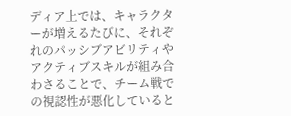ディア上では、キャラクターが増えるたびに、それぞれのパッシブアビリティやアクティブスキルが組み合わさることで、チーム戦での視認性が悪化していると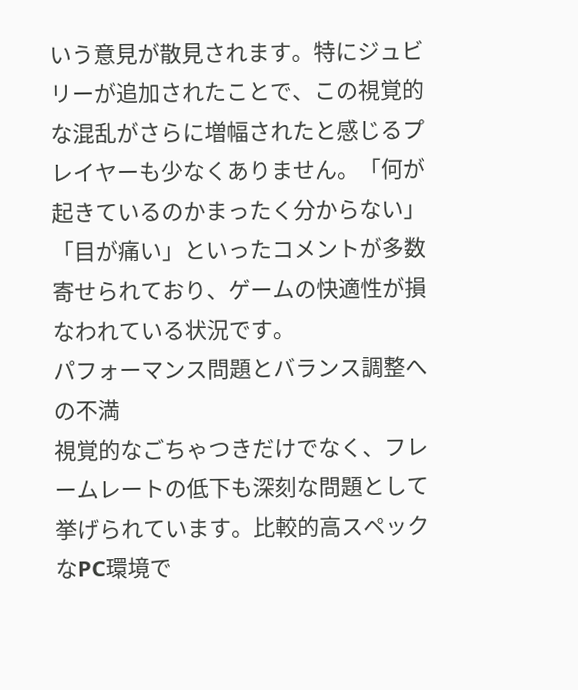いう意見が散見されます。特にジュビリーが追加されたことで、この視覚的な混乱がさらに増幅されたと感じるプレイヤーも少なくありません。「何が起きているのかまったく分からない」「目が痛い」といったコメントが多数寄せられており、ゲームの快適性が損なわれている状況です。
パフォーマンス問題とバランス調整への不満
視覚的なごちゃつきだけでなく、フレームレートの低下も深刻な問題として挙げられています。比較的高スペックなPC環境で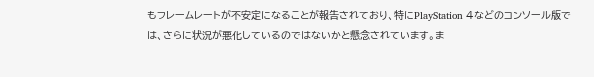もフレームレートが不安定になることが報告されており、特にPlayStation 4などのコンソール版では、さらに状況が悪化しているのではないかと懸念されています。ま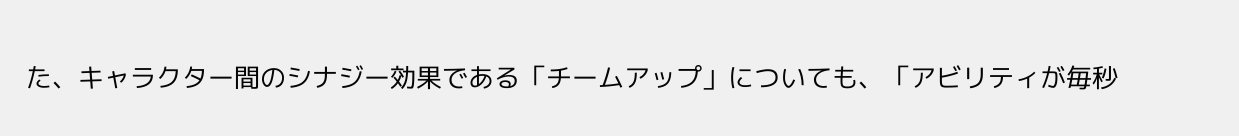た、キャラクター間のシナジー効果である「チームアップ」についても、「アビリティが毎秒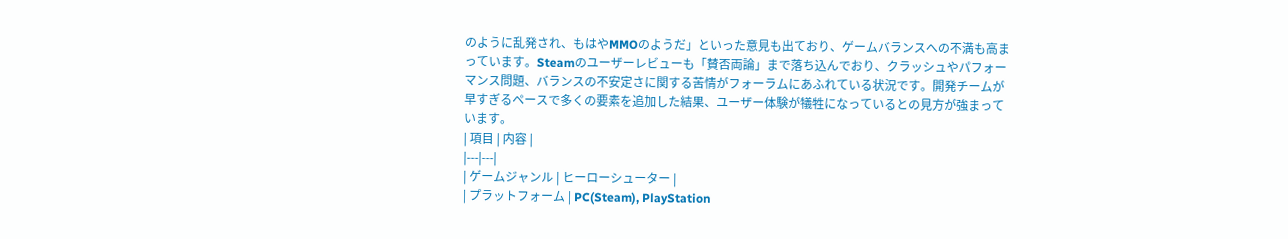のように乱発され、もはやMMOのようだ」といった意見も出ており、ゲームバランスへの不満も高まっています。Steamのユーザーレビューも「賛否両論」まで落ち込んでおり、クラッシュやパフォーマンス問題、バランスの不安定さに関する苦情がフォーラムにあふれている状況です。開発チームが早すぎるペースで多くの要素を追加した結果、ユーザー体験が犠牲になっているとの見方が強まっています。
| 項目 | 内容 |
|---|---|
| ゲームジャンル | ヒーローシューター |
| プラットフォーム | PC(Steam), PlayStation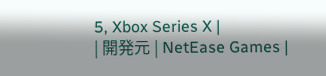5, Xbox Series X |
| 開発元 | NetEase Games |